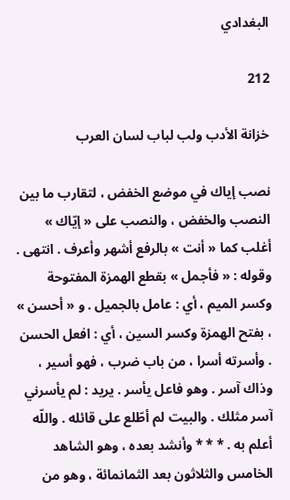البغدادي

212

خزانة الأدب ولب لباب لسان العرب

نصب إياك في موضع الخفض ، لتقارب ما بين النصب والخفض ، والنصب على « إيّاك » أغلب كما « أنت » بالرفع أشهر وأعرف . انتهى . وقوله : « فأجمل » بقطع الهمزة المفتوحة وكسر الميم ، أي : عامل بالجميل . و « أحسن » ، بفتح الهمزة وكسر السين ، أي : افعل الحسن . وأسرته أسرا ، من باب ضرب ، فهو أسير ، وذاك آسر . وهو فاعل يأسر . يريد : لم يأسرني آسر مثلك . والبيت لم أطّلع على قائله . واللّه أعلم به . * * * وأنشد بعده ، وهو الشاهد الخامس والثلاثون بعد الثمانمائة ، وهو من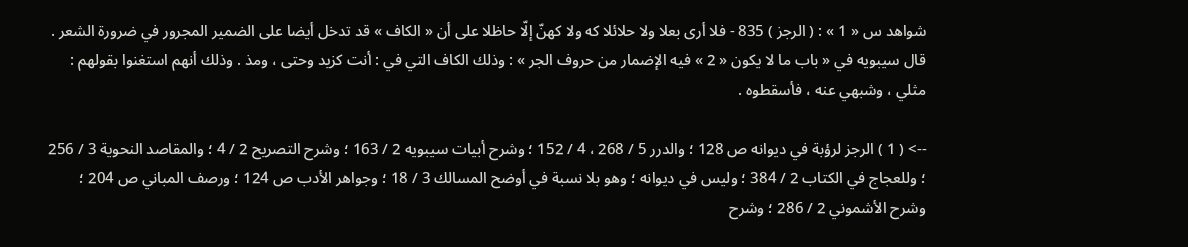شواهد س « 1 » : ( الرجز ) 835 - فلا أرى بعلا ولا حلائلا كه ولا كهنّ إلّا حاظلا على أن « الكاف » قد تدخل أيضا على الضمير المجرور في ضرورة الشعر . قال سيبويه في « باب ما لا يكون « 2 » فيه الإضمار من حروف الجر » : وذلك الكاف التي في : أنت كزيد وحتى ، ومذ . وذلك أنهم استغنوا بقولهم : مثلي ، وشبهي عنه ، فأسقطوه .

--> ( 1 ) الرجز لرؤبة في ديوانه ص 128 ؛ والدرر 5 / 268 ، 4 / 152 ؛ وشرح أبيات سيبويه 2 / 163 ؛ وشرح التصريح 2 / 4 ؛ والمقاصد النحوية 3 / 256 ؛ وللعجاج في الكتاب 2 / 384 ؛ وليس في ديوانه ؛ وهو بلا نسبة في أوضح المسالك 3 / 18 ؛ وجواهر الأدب ص 124 ؛ ورصف المباني ص 204 ؛ وشرح الأشموني 2 / 286 ؛ وشرح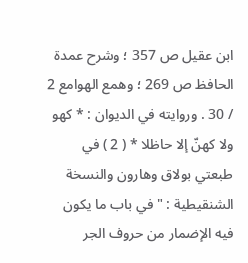ابن عقيل ص 357 ؛ وشرح عمدة الحافظ ص 269 ؛ وهمع الهوامع 2 / 30 . وروايته في الديوان : * كهو ولا كهنّ إلا حاظلا * ( 2 ) في طبعتي بولاق وهارون والنسخة الشنقيطية : " في باب ما يكون فيه الإضمار من حروف الجر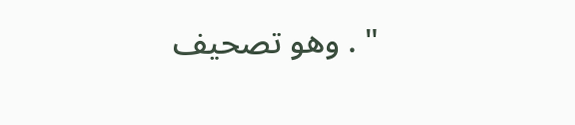" . وهو تصحيف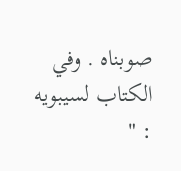صوبناه . وفي الكتاب لسيبويه : "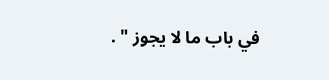في باب ما لا يجوز " .